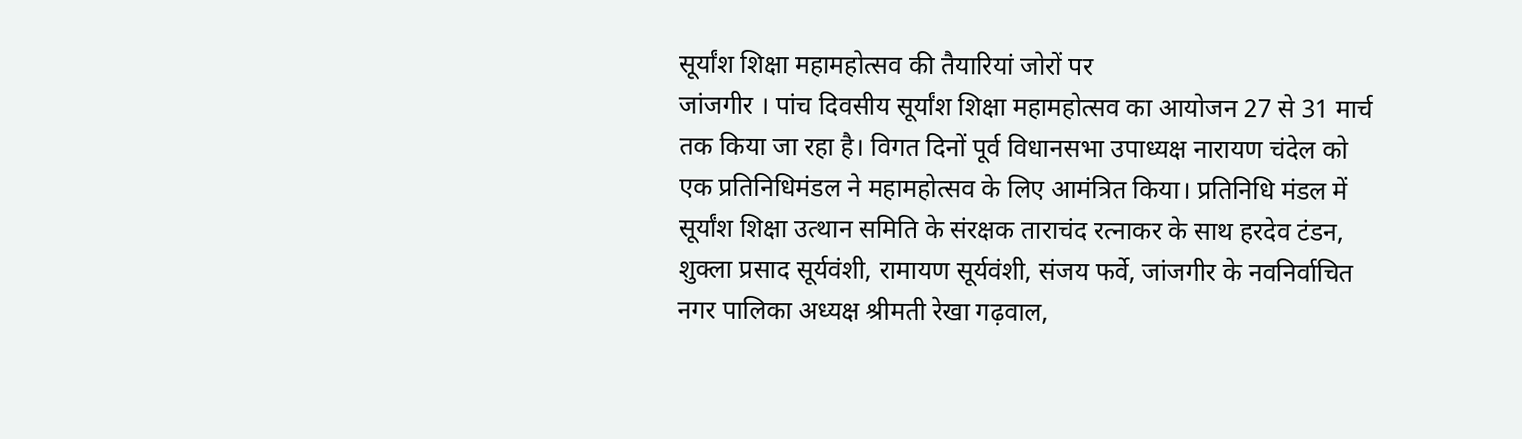सूर्यांश शिक्षा महामहोत्सव की तैयारियां जोरों पर
जांजगीर । पांच दिवसीय सूर्यांश शिक्षा महामहोत्सव का आयोजन 27 से 31 मार्च तक किया जा रहा है। विगत दिनों पूर्व विधानसभा उपाध्यक्ष नारायण चंदेल को एक प्रतिनिधिमंडल ने महामहोत्सव के लिए आमंत्रित किया। प्रतिनिधि मंडल में सूर्यांश शिक्षा उत्थान समिति के संरक्षक ताराचंद रत्नाकर के साथ हरदेव टंडन, शुक्ला प्रसाद सूर्यवंशी, रामायण सूर्यवंशी, संजय फर्वे, जांजगीर के नवनिर्वाचित नगर पालिका अध्यक्ष श्रीमती रेखा गढ़वाल,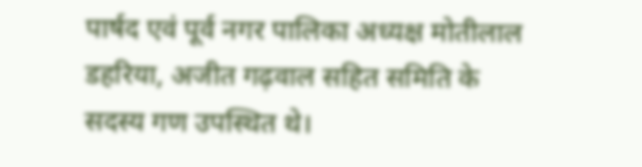पार्षद एवं पूर्व नगर पालिका अध्यक्ष मोतीलाल डहरिया, अजीत गढ़वाल सहित समिति के सदस्य गण उपस्थित थे।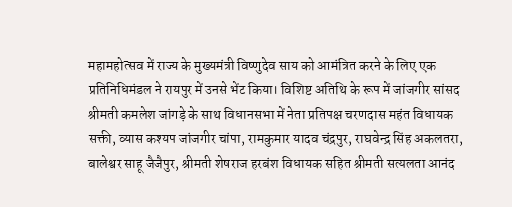महामहोत्सव में राज्य के मुख्यमंत्री विष्णुदेव साय को आमंत्रित करने के लिए एक प्रतिनिधिमंडल ने रायपुर में उनसे भेंट किया। विशिष्ट अतिथि के रूप में जांजगीर सांसद श्रीमती कमलेश जांगड़े के साथ विधानसभा में नेता प्रतिपक्ष चरणदास महंत विधायक सक्ती, व्यास कश्यप जांजगीर चांपा, रामकुमार यादव चंद्रपुर, राघवेन्द्र सिंह अकलतरा, बालेश्वर साहू जैजैपुर, श्रीमती शेषराज हरबंश विधायक सहित श्रीमती सत्यलता आनंद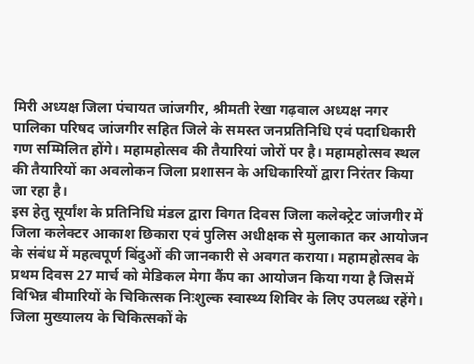मिरी अध्यक्ष जिला पंचायत जांजगीर, श्रीमती रेखा गढ़वाल अध्यक्ष नगर पालिका परिषद जांजगीर सहित जिले के समस्त जनप्रतिनिधि एवं पदाधिकारी गण सम्मिलित होंगे। महामहोत्सव की तैयारियां जोरों पर है। महामहोत्सव स्थल की तैयारियों का अवलोकन जिला प्रशासन के अधिकारियों द्वारा निरंतर किया जा रहा है।
इस हेतु सूर्यांश के प्रतिनिधि मंडल द्वारा विगत दिवस जिला कलेक्ट्रेट जांजगीर में जिला कलेक्टर आकाश छिकारा एवं पुलिस अधीक्षक से मुलाकात कर आयोजन के संबंध में महत्वपूर्ण बिंदुओं की जानकारी से अवगत कराया। महामहोत्सव के प्रथम दिवस 27 मार्च को मेडिकल मेगा कैंप का आयोजन किया गया है जिसमें विभिन्न बीमारियों के चिकित्सक निःशुल्क स्वास्थ्य शिविर के लिए उपलब्ध रहेंगे। जिला मुख्यालय के चिकित्सकों के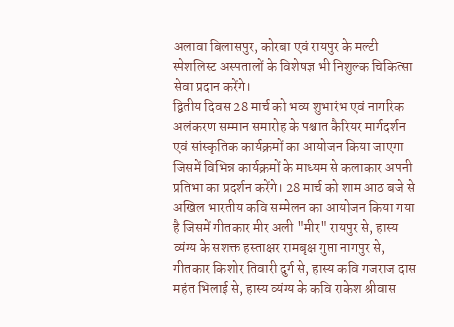अलावा बिलासपुर, कोरबा एवं रायपुर के मल्टी स्पेशलिस्ट अस्पतालों के विशेषज्ञ भी निशुल्क चिकित्सा सेवा प्रदान करेंगे।
द्वितीय दिवस 28 मार्च को भव्य शुभारंभ एवं नागरिक अलंकरण सम्मान समारोह के पश्चात कैरियर मार्गदर्शन एवं सांस्कृतिक कार्यक्रमों का आयोजन किया जाएगा जिसमें विभिन्न कार्यक्रमों के माध्यम से कलाकार अपनी प्रतिभा का प्रदर्शन करेंगे। 28 मार्च को शाम आठ बजे से अखिल भारतीय कवि सम्मेलन का आयोजन किया गया है जिसमें गीतकार मीर अली "मीर" रायपुर से, हास्य व्यंग्य के सशक्त हस्ताक्षर रामबृक्ष गुप्ता नागपुर से, गीतकार किशोर तिवारी दुर्ग से, हास्य कवि गजराज दास महंत भिलाई से, हास्य व्यंग्य के कवि राकेश श्रीवास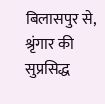बिलासपुर से, श्रृंगार की सुप्रसिद्ध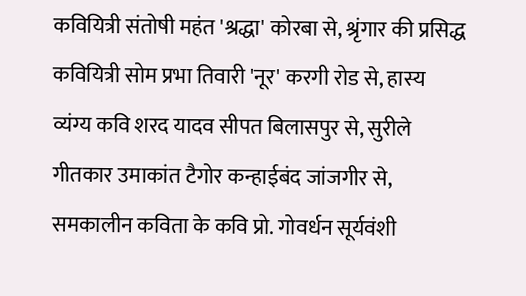कवियित्री संतोषी महंत 'श्रद्धा' कोरबा से, श्रृंगार की प्रसिद्ध कवियित्री सोम प्रभा तिवारी 'नूर' करगी रोड से, हास्य व्यंग्य कवि शरद यादव सीपत बिलासपुर से, सुरीले गीतकार उमाकांत टैगोर कन्हाईबंद जांजगीर से, समकालीन कविता के कवि प्रो. गोवर्धन सूर्यवंशी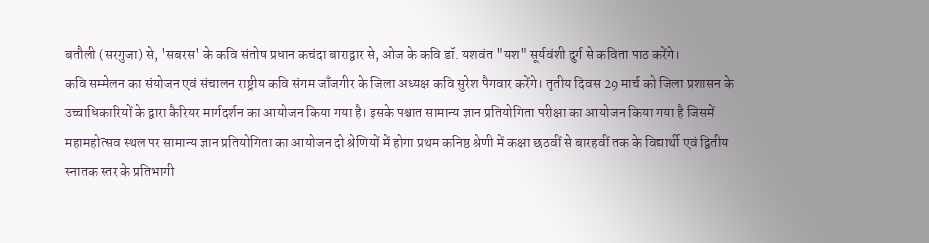बतौली (सरगुजा) से, 'सबरस' के कवि संतोष प्रधान कचंदा बाराद्वार से, ओज के कवि डॉ. यशवंत "यश" सूर्यवंशी दुर्ग से कविता पाठ करेंगे।
कवि सम्मेलन का संयोजन एवं संचालन राष्ट्रीय कवि संगम जाँजगीर के जिला अध्यक्ष कवि सुरेश पैगवार करेंगे। तृतीय दिवस 29 मार्च को जिला प्रशासन के उच्चाधिकारियों के द्वारा कैरियर मार्गदर्शन का आयोजन किया गया है। इसके पश्चात सामान्य ज्ञान प्रतियोगिता परीक्षा का आयोजन किया गया है जिसमें महामहोत्सव स्थल पर सामान्य ज्ञान प्रतियोगिता का आयोजन दो श्रेणियों में होगा प्रथम कनिष्ठ श्रेणी में कक्षा छठवीं से बारहवीं तक के विद्यार्थी एवं द्वितीय स्नातक स्तर के प्रतिभागी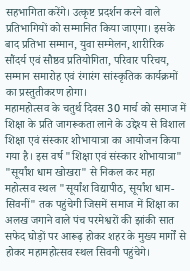सहभागिता करेंगे। उत्कृष्ट प्रदर्शन करने वाले प्रतिभागियों को सम्मानित किया जाएगा। इसके बाद प्रतिभा सम्मान, युवा सम्मेलन, शारीरिक सौंदर्य एवं सौष्ठव प्रतियोगिता, परिवार परिचय, सम्मान समारोह एवं रंगारंग सांस्कृतिक कार्यक्रमों का प्रस्तुतीकरण होगा।
महामहोत्सव के चतुर्थ दिवस 30 मार्च को समाज में शिक्षा के प्रति जागरूकता लाने के उद्देश्य से विशाल शिक्षा एवं संस्कार शोभायात्रा का आयोजन किया गया है। इस वर्ष "शिक्षा एवं संस्कार शोभायात्रा" "सूर्यांश धाम खोखरा" से निकल कर महा महोत्सव स्थल "सूर्यांश विद्यापीठ, सूर्यांश धाम- सिवनीं" तक पहुंचेगी जिसमें समाज में शिक्षा का अलख जगाने वाले पंच परमेश्वरों की झांकी सात सफेद घोड़ों पर आरूढ़ होकर शहर के मुख्य मार्गों से होकर महामहोत्सव स्थल सिवनी पहुंचेगे।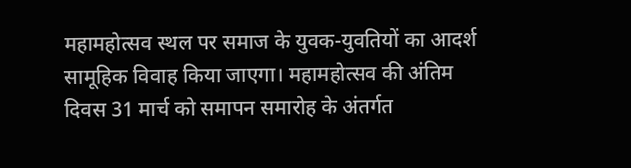महामहोत्सव स्थल पर समाज के युवक-युवतियों का आदर्श सामूहिक विवाह किया जाएगा। महामहोत्सव की अंतिम दिवस 31 मार्च को समापन समारोह के अंतर्गत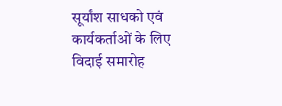सूर्यांश साधको एवं कार्यकर्ताओं के लिए विदाई समारोह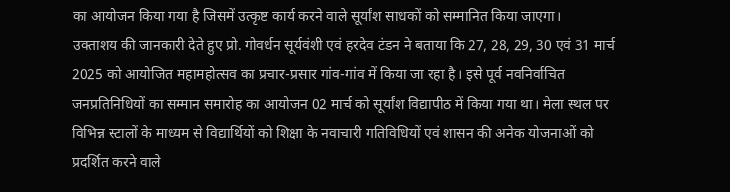का आयोजन किया गया है जिसमें उत्कृष्ट कार्य करने वाले सूर्यांश साधकों को सम्मानित किया जाएगा।
उक्ताशय की जानकारी देते हुए प्रो. गोवर्धन सूर्यवंशी एवं हरदेव टंडन ने बताया कि 27, 28, 29, 30 एवं 31 मार्च 2025 को आयोजित महामहोत्सव का प्रचार-प्रसार गांव-गांव में किया जा रहा है। इसे पूर्व नवनिर्वाचित जनप्रतिनिधियों का सम्मान समारोह का आयोजन 02 मार्च को सूर्यांश विद्यापीठ में किया गया था। मेला स्थल पर विभिन्न स्टालों के माध्यम से विद्यार्थियों को शिक्षा के नवाचारी गतिविधियों एवं शासन की अनेक योजनाओं को प्रदर्शित करने वाले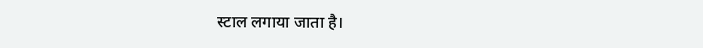स्टाल लगाया जाता है।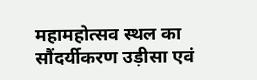महामहोत्सव स्थल का सौंदर्यीकरण उड़ीसा एवं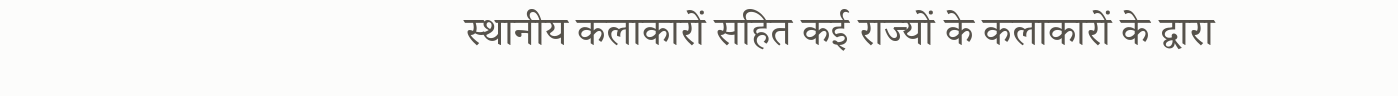स्थानीय कलाकारों सहित कई राज्यों के कलाकारों के द्वारा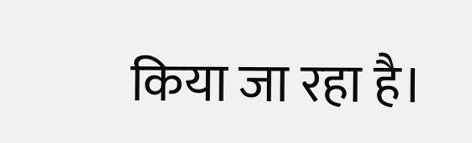किया जा रहा है।